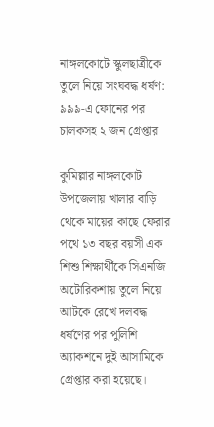নাঙ্গলকোটে স্কুলছাত্রীকে তুলে নিয়ে সংঘবদ্ধ ধর্ষণ: ৯৯৯-এ ফোনের পর চালকসহ ২ জন গ্রেপ্তার

কুমিল্লার নাঙ্গলকোট উপজেলায় খালার বাড়ি থেকে মায়ের কাছে ফেরার পথে ১৩ বছর বয়সী এক শিশু শিক্ষার্থীকে সিএনজি অটোরিকশায় তুলে নিয়ে আটকে রেখে দলবদ্ধ ধর্ষণের পর পুলিশি অ্যাকশনে দুই আসামিকে গ্রেপ্তার করা হয়েছে।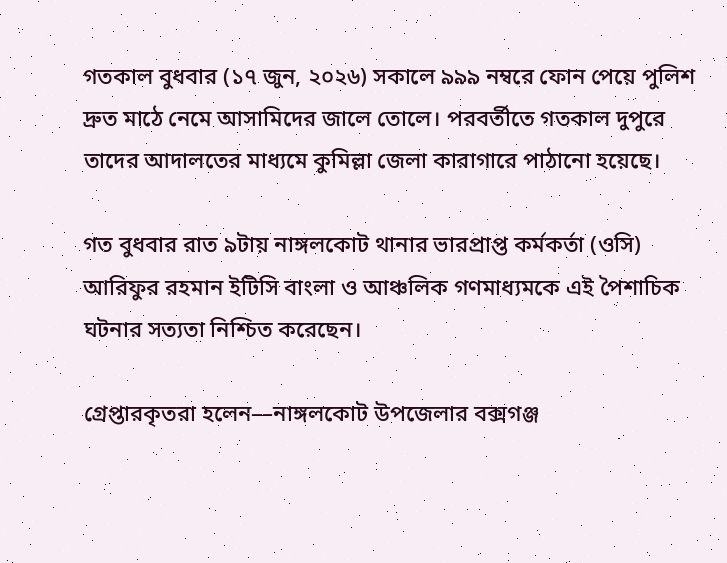গতকাল বুধবার (১৭ জুন, ২০২৬) সকালে ৯৯৯ নম্বরে ফোন পেয়ে পুলিশ দ্রুত মাঠে নেমে আসামিদের জালে তোলে। পরবর্তীতে গতকাল দুপুরে তাদের আদালতের মাধ্যমে কুমিল্লা জেলা কারাগারে পাঠানো হয়েছে।

গত বুধবার রাত ৯টায় নাঙ্গলকোট থানার ভারপ্রাপ্ত কর্মকর্তা (ওসি) আরিফুর রহমান ইটিসি বাংলা ও আঞ্চলিক গণমাধ্যমকে এই পৈশাচিক ঘটনার সত্যতা নিশ্চিত করেছেন।

গ্রেপ্তারকৃতরা হলেন—নাঙ্গলকোট উপজেলার বক্সগঞ্জ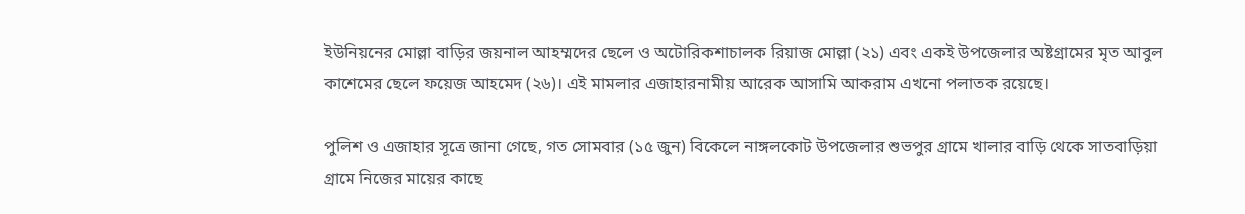ইউনিয়নের মোল্লা বাড়ির জয়নাল আহম্মদের ছেলে ও অটোরিকশাচালক রিয়াজ মোল্লা (২১) এবং একই উপজেলার অষ্টগ্রামের মৃত আবুল কাশেমের ছেলে ফয়েজ আহমেদ (২৬)। এই মামলার এজাহারনামীয় আরেক আসামি আকরাম এখনো পলাতক রয়েছে।

পুলিশ ও এজাহার সূত্রে জানা গেছে, গত সোমবার (১৫ জুন) বিকেলে নাঙ্গলকোট উপজেলার শুভপুর গ্রামে খালার বাড়ি থেকে সাতবাড়িয়া গ্রামে নিজের মায়ের কাছে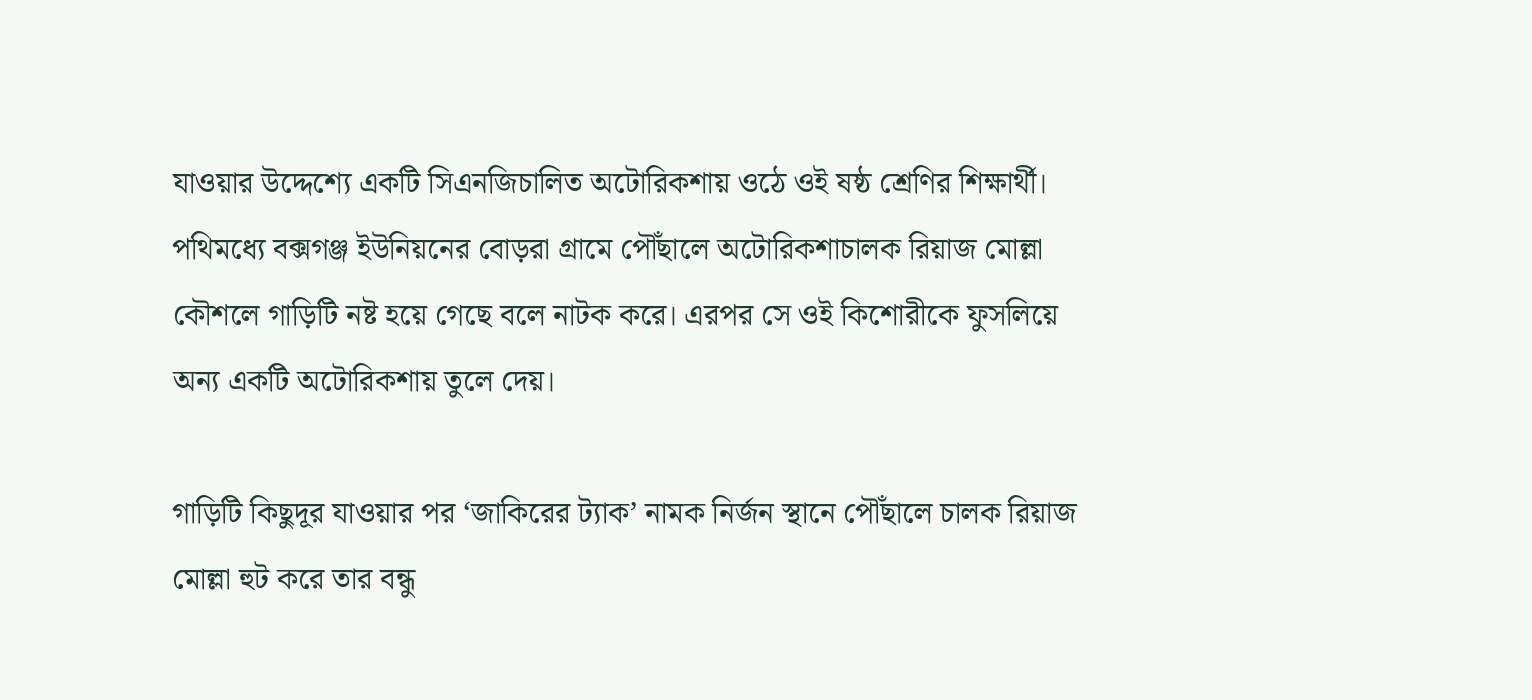যাওয়ার উদ্দেশ্যে একটি সিএনজিচালিত অটোরিকশায় ওঠে ওই ষষ্ঠ শ্রেণির শিক্ষার্থী। পথিমধ্যে বক্সগঞ্জ ইউনিয়নের বোড়রা গ্রামে পৌঁছালে অটোরিকশাচালক রিয়াজ মোল্লা কৌশলে গাড়িটি নষ্ট হয়ে গেছে বলে নাটক করে। এরপর সে ওই কিশোরীকে ফুসলিয়ে অন্য একটি অটোরিকশায় তুলে দেয়।

গাড়িটি কিছুদূর যাওয়ার পর ‘জাকিরের ট্যাক’ নামক নির্জন স্থানে পৌঁছালে চালক রিয়াজ মোল্লা হুট করে তার বন্ধু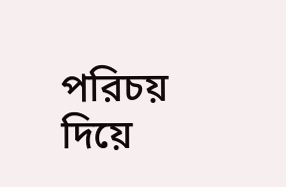পরিচয় দিয়ে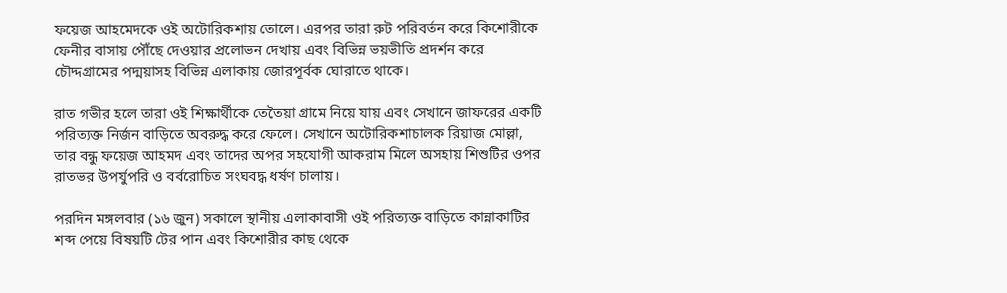ফয়েজ আহমেদকে ওই অটোরিকশায় তোলে। এরপর তারা রুট পরিবর্তন করে কিশোরীকে ফেনীর বাসায় পৌঁছে দেওয়ার প্রলোভন দেখায় এবং বিভিন্ন ভয়ভীতি প্রদর্শন করে চৌদ্দগ্রামের পদ্ময়াসহ বিভিন্ন এলাকায় জোরপূর্বক ঘোরাতে থাকে।

রাত গভীর হলে তারা ওই শিক্ষার্থীকে তেতৈয়া গ্রামে নিয়ে যায় এবং সেখানে জাফরের একটি পরিত্যক্ত নির্জন বাড়িতে অবরুদ্ধ করে ফেলে। সেখানে অটোরিকশাচালক রিয়াজ মোল্লা, তার বন্ধু ফয়েজ আহমদ এবং তাদের অপর সহযোগী আকরাম মিলে অসহায় শিশুটির ওপর রাতভর উপর্যুপরি ও বর্বরোচিত সংঘবদ্ধ ধর্ষণ চালায়।

পরদিন মঙ্গলবার (১৬ জুন) সকালে স্থানীয় এলাকাবাসী ওই পরিত্যক্ত বাড়িতে কান্নাকাটির শব্দ পেয়ে বিষয়টি টের পান এবং কিশোরীর কাছ থেকে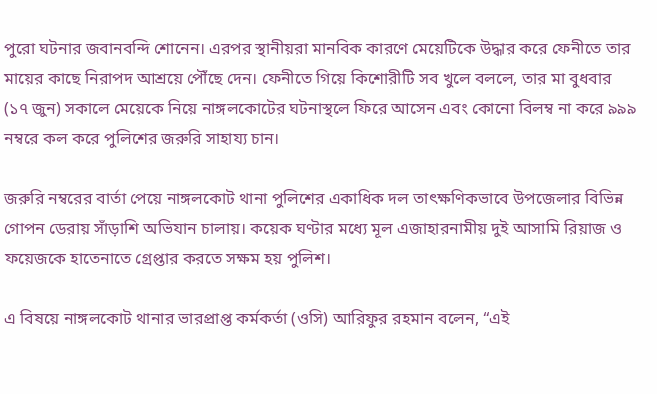পুরো ঘটনার জবানবন্দি শোনেন। এরপর স্থানীয়রা মানবিক কারণে মেয়েটিকে উদ্ধার করে ফেনীতে তার মায়ের কাছে নিরাপদ আশ্রয়ে পৌঁছে দেন। ফেনীতে গিয়ে কিশোরীটি সব খুলে বললে, তার মা বুধবার (১৭ জুন) সকালে মেয়েকে নিয়ে নাঙ্গলকোটের ঘটনাস্থলে ফিরে আসেন এবং কোনো বিলম্ব না করে ৯৯৯ নম্বরে কল করে পুলিশের জরুরি সাহায্য চান।

জরুরি নম্বরের বার্তা পেয়ে নাঙ্গলকোট থানা পুলিশের একাধিক দল তাৎক্ষণিকভাবে উপজেলার বিভিন্ন গোপন ডেরায় সাঁড়াশি অভিযান চালায়। কয়েক ঘণ্টার মধ্যে মূল এজাহারনামীয় দুই আসামি রিয়াজ ও ফয়েজকে হাতেনাতে গ্রেপ্তার করতে সক্ষম হয় পুলিশ।

এ বিষয়ে নাঙ্গলকোট থানার ভারপ্রাপ্ত কর্মকর্তা (ওসি) আরিফুর রহমান বলেন, “এই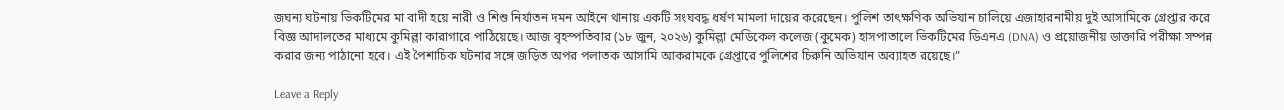জঘন্য ঘটনায় ভিকটিমের মা বাদী হয়ে নারী ও শিশু নির্যাতন দমন আইনে থানায় একটি সংঘবদ্ধ ধর্ষণ মামলা দায়ের করেছেন। পুলিশ তাৎক্ষণিক অভিযান চালিয়ে এজাহারনামীয় দুই আসামিকে গ্রেপ্তার করে বিজ্ঞ আদালতের মাধ্যমে কুমিল্লা কারাগারে পাঠিয়েছে। আজ বৃহস্পতিবার (১৮ জুন, ২০২৬) কুমিল্লা মেডিকেল কলেজ (কুমেক) হাসপাতালে ভিকটিমের ডিএনএ (DNA) ও প্রয়োজনীয় ডাক্তারি পরীক্ষা সম্পন্ন করার জন্য পাঠানো হবে। এই পৈশাচিক ঘটনার সঙ্গে জড়িত অপর পলাতক আসামি আকরামকে গ্রেপ্তারে পুলিশের চিরুনি অভিযান অব্যাহত রয়েছে।”

Leave a Reply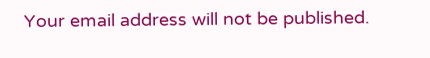Your email address will not be published.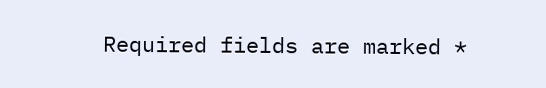Required fields are marked *